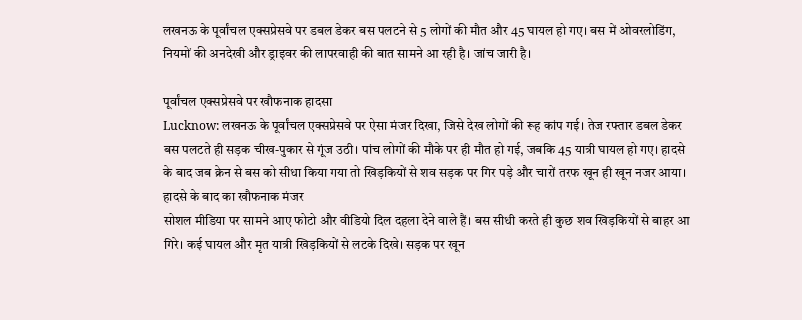लखनऊ के पूर्वांचल एक्सप्रेसवे पर डबल डेकर बस पलटने से 5 लोगों की मौत और 45 घायल हो गए। बस में ओवरलोडिंग, नियमों की अनदेखी और ड्राइवर की लापरवाही की बात सामने आ रही है। जांच जारी है।

पूर्वांचल एक्सप्रेसवे पर खौफनाक हादसा
Lucknow: लखनऊ के पूर्वांचल एक्सप्रेसवे पर ऐसा मंजर दिखा, जिसे देख लोगों की रूह कांप गई। तेज रफ्तार डबल डेकर बस पलटते ही सड़क चीख-पुकार से गूंज उठी। पांच लोगों की मौके पर ही मौत हो गई, जबकि 45 यात्री घायल हो गए। हादसे के बाद जब क्रेन से बस को सीधा किया गया तो खिड़कियों से शव सड़क पर गिर पड़े और चारों तरफ खून ही खून नजर आया।
हादसे के बाद का खौफनाक मंजर
सोशल मीडिया पर सामने आए फोटो और वीडियो दिल दहला देने वाले हैं। बस सीधी करते ही कुछ शव खिड़कियों से बाहर आ गिरे। कई घायल और मृत यात्री खिड़कियों से लटके दिखे। सड़क पर खून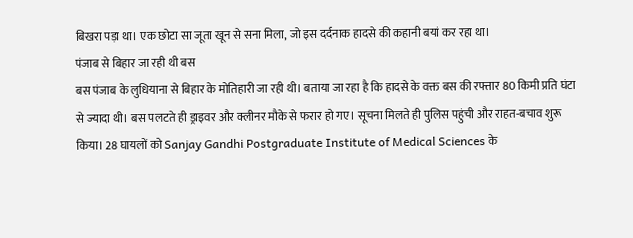बिखरा पड़ा था। एक छोटा सा जूता खून से सना मिला, जो इस दर्दनाक हादसे की कहानी बयां कर रहा था।
पंजाब से बिहार जा रही थी बस
बस पंजाब के लुधियाना से बिहार के मोतिहारी जा रही थी। बताया जा रहा है कि हादसे के वक्त बस की रफ्तार 80 किमी प्रति घंटा से ज्यादा थी। बस पलटते ही ड्राइवर और क्लीनर मौके से फरार हो गए। सूचना मिलते ही पुलिस पहुंची और राहत-बचाव शुरू किया। 28 घायलों को Sanjay Gandhi Postgraduate Institute of Medical Sciences के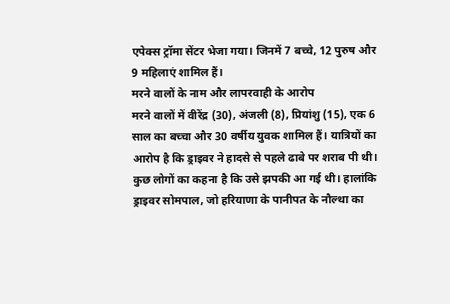एपेक्स ट्रॉमा सेंटर भेजा गया। जिनमें 7 बच्चे, 12 पुरुष और 9 महिलाएं शामिल हैं।
मरने वालों के नाम और लापरवाही के आरोप
मरने वालों में वीरेंद्र (30), अंजली (8), प्रियांशु (15), एक 6 साल का बच्चा और 30 वर्षीय युवक शामिल हैं। यात्रियों का आरोप है कि ड्राइवर ने हादसे से पहले ढाबे पर शराब पी थी। कुछ लोगों का कहना है कि उसे झपकी आ गई थी। हालांकि ड्राइवर सोमपाल, जो हरियाणा के पानीपत के नौल्था का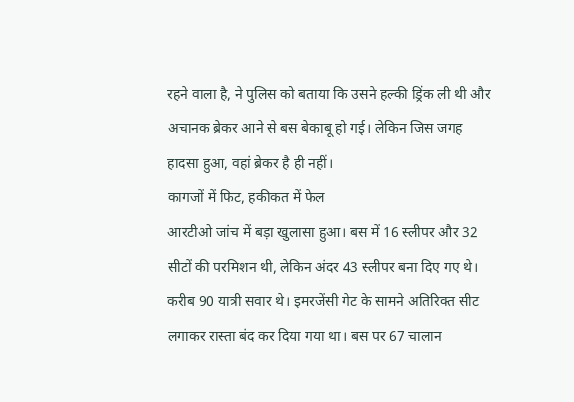रहने वाला है, ने पुलिस को बताया कि उसने हल्की ड्रिंक ली थी और अचानक ब्रेकर आने से बस बेकाबू हो गई। लेकिन जिस जगह हादसा हुआ, वहां ब्रेकर है ही नहीं।
कागजों में फिट, हकीकत में फेल
आरटीओ जांच में बड़ा खुलासा हुआ। बस में 16 स्लीपर और 32 सीटों की परमिशन थी, लेकिन अंदर 43 स्लीपर बना दिए गए थे। करीब 90 यात्री सवार थे। इमरजेंसी गेट के सामने अतिरिक्त सीट लगाकर रास्ता बंद कर दिया गया था। बस पर 67 चालान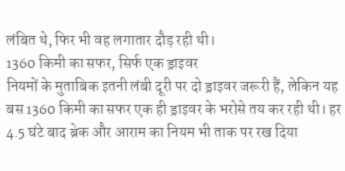लंबित थे, फिर भी वह लगातार दौड़ रही थी।
1360 किमी का सफर, सिर्फ एक ड्राइवर
नियमों के मुताबिक इतनी लंबी दूरी पर दो ड्राइवर जरूरी हैं, लेकिन यह बस 1360 किमी का सफर एक ही ड्राइवर के भरोसे तय कर रही थी। हर 4.5 घंटे बाद ब्रेक और आराम का नियम भी ताक पर रख दिया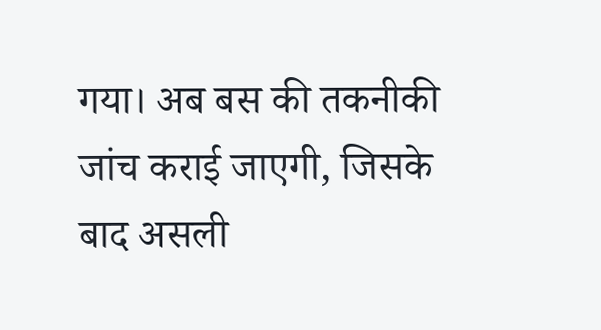गया। अब बस की तकनीकी जांच कराई जाएगी, जिसके बाद असली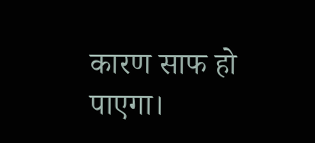कारण साफ हो पाएगा।